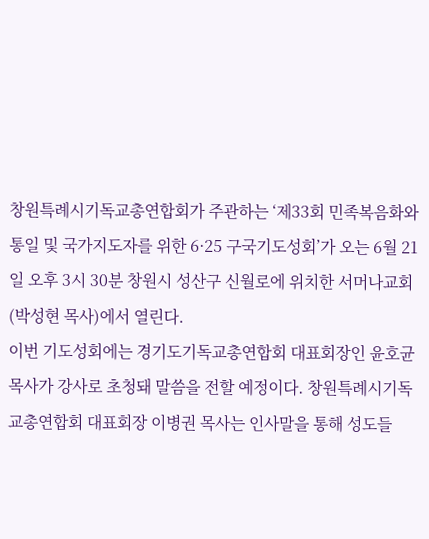창원특례시기독교총연합회가 주관하는 ‘제33회 민족복음화와 통일 및 국가지도자를 위한 6·25 구국기도성회’가 오는 6월 21일 오후 3시 30분 창원시 성산구 신월로에 위치한 서머나교회(박성현 목사)에서 열린다.
이번 기도성회에는 경기도기독교총연합회 대표회장인 윤호균 목사가 강사로 초청돼 말씀을 전할 예정이다. 창원특례시기독교총연합회 대표회장 이병권 목사는 인사말을 통해 성도들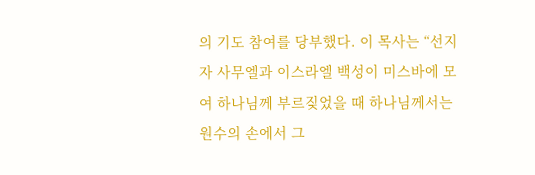의 기도 참여를 당부했다. 이 목사는 “선지자 사무엘과 이스라엘 백성이 미스바에 모여 하나님께 부르짖었을 때 하나님께서는 원수의 손에서 그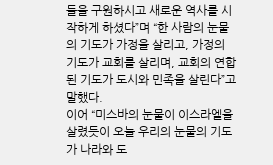들을 구원하시고 새로운 역사를 시작하게 하셨다”며 “한 사람의 눈물의 기도가 가정을 살리고, 가정의 기도가 교회를 살리며, 교회의 연합된 기도가 도시와 민족을 살린다”고 말했다.
이어 “미스바의 눈물이 이스라엘을 살렸듯이 오늘 우리의 눈물의 기도가 나라와 도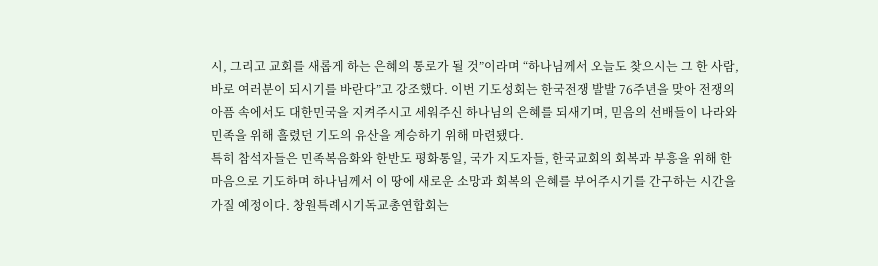시, 그리고 교회를 새롭게 하는 은혜의 통로가 될 것”이라며 “하나님께서 오늘도 찾으시는 그 한 사람, 바로 여러분이 되시기를 바란다”고 강조했다. 이번 기도성회는 한국전쟁 발발 76주년을 맞아 전쟁의 아픔 속에서도 대한민국을 지켜주시고 세워주신 하나님의 은혜를 되새기며, 믿음의 선배들이 나라와 민족을 위해 흘렸던 기도의 유산을 계승하기 위해 마련됐다.
특히 참석자들은 민족복음화와 한반도 평화통일, 국가 지도자들, 한국교회의 회복과 부흥을 위해 한마음으로 기도하며 하나님께서 이 땅에 새로운 소망과 회복의 은혜를 부어주시기를 간구하는 시간을 가질 예정이다. 창원특례시기독교총연합회는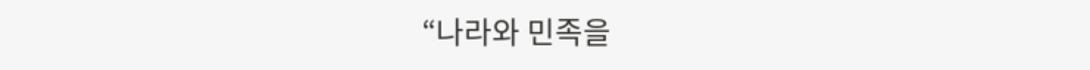“나라와 민족을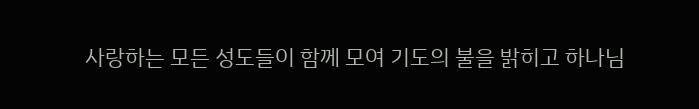사랑하는 모든 성도들이 함께 모여 기도의 불을 밝히고 하나님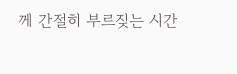께 간절히 부르짖는 시간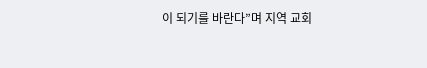이 되기를 바란다”며 지역 교회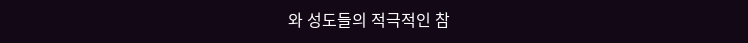와 성도들의 적극적인 참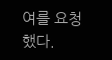여를 요청했다.